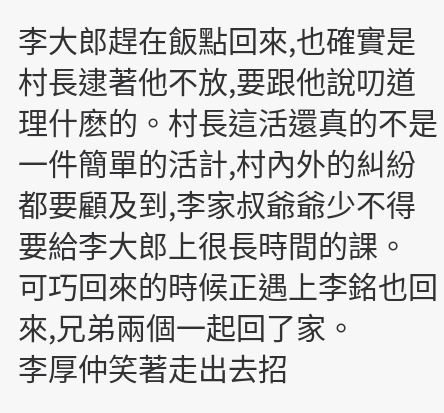李大郎趕在飯點回來,也確實是村長逮著他不放,要跟他說叨道理什麽的。村長這活還真的不是一件簡單的活計,村內外的糾紛都要顧及到,李家叔爺爺少不得要給李大郎上很長時間的課。
可巧回來的時候正遇上李銘也回來,兄弟兩個一起回了家。
李厚仲笑著走出去招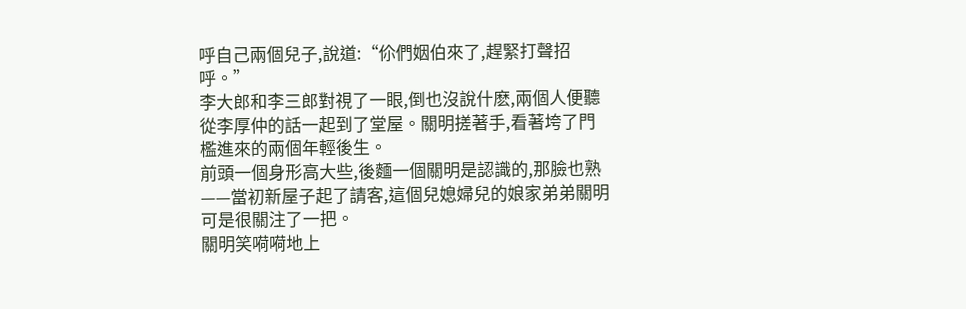呼自己兩個兒子,說道:“伱們姻伯來了,趕緊打聲招呼。”
李大郎和李三郎對視了一眼,倒也沒說什麽,兩個人便聽從李厚仲的話一起到了堂屋。關明搓著手,看著垮了門檻進來的兩個年輕後生。
前頭一個身形高大些,後麵一個關明是認識的,那臉也熟——當初新屋子起了請客,這個兒媳婦兒的娘家弟弟關明可是很關注了一把。
關明笑嗬嗬地上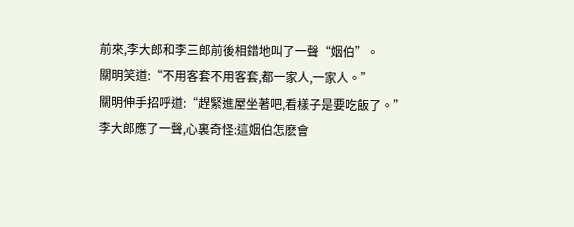前來,李大郎和李三郎前後相錯地叫了一聲“姻伯”。
關明笑道:“不用客套不用客套,都一家人,一家人。”
關明伸手招呼道:“趕緊進屋坐著吧,看樣子是要吃飯了。”
李大郎應了一聲,心裏奇怪:這姻伯怎麽會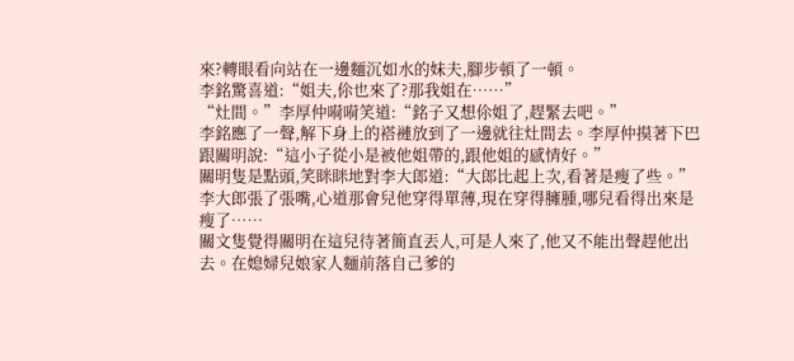來?轉眼看向站在一邊麵沉如水的妹夫,腳步頓了一頓。
李銘驚喜道:“姐夫,伱也來了?那我姐在……”
“灶間。”李厚仲嗬嗬笑道:“銘子又想伱姐了,趕緊去吧。”
李銘應了一聲,解下身上的褡褳放到了一邊就往灶間去。李厚仲摸著下巴跟關明說:“這小子從小是被他姐帶的,跟他姐的感情好。”
關明隻是點頭,笑眯眯地對李大郎道:“大郎比起上次,看著是瘦了些。”
李大郎張了張嘴,心道那會兒他穿得單薄,現在穿得臃腫,哪兒看得出來是瘦了……
關文隻覺得關明在這兒待著簡直丟人,可是人來了,他又不能出聲趕他出去。在媳婦兒娘家人麵前落自己爹的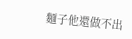麵子他還做不出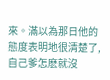來。滿以為那日他的態度表明地很清楚了,自己爹怎麽就沒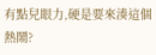有點兒眼力,硬是要來湊這個熱鬧?